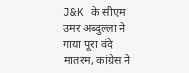J&K के सीएम उमर अब्दुल्ला ने गाया पूरा वंदे मातरम, कांग्रेस ने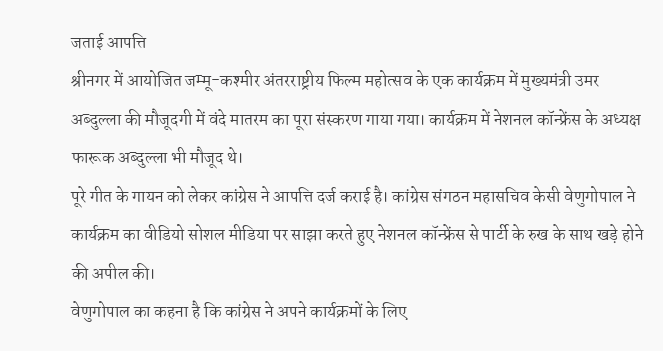जताई आपत्ति
श्रीनगर में आयोजित जम्मू-कश्मीर अंतरराष्ट्रीय फिल्म महोत्सव के एक कार्यक्रम में मुख्यमंत्री उमर अब्दुल्ला की मौजूदगी में वंदे मातरम का पूरा संस्करण गाया गया। कार्यक्रम में नेशनल कॉन्फ्रेंस के अध्यक्ष फारूक अब्दुल्ला भी मौजूद थे।
पूरे गीत के गायन को लेकर कांग्रेस ने आपत्ति दर्ज कराई है। कांग्रेस संगठन महासचिव केसी वेणुगोपाल ने कार्यक्रम का वीडियो सोशल मीडिया पर साझा करते हुए नेशनल कॉन्फ्रेंस से पार्टी के रुख के साथ खड़े होने की अपील की।
वेणुगोपाल का कहना है कि कांग्रेस ने अपने कार्यक्रमों के लिए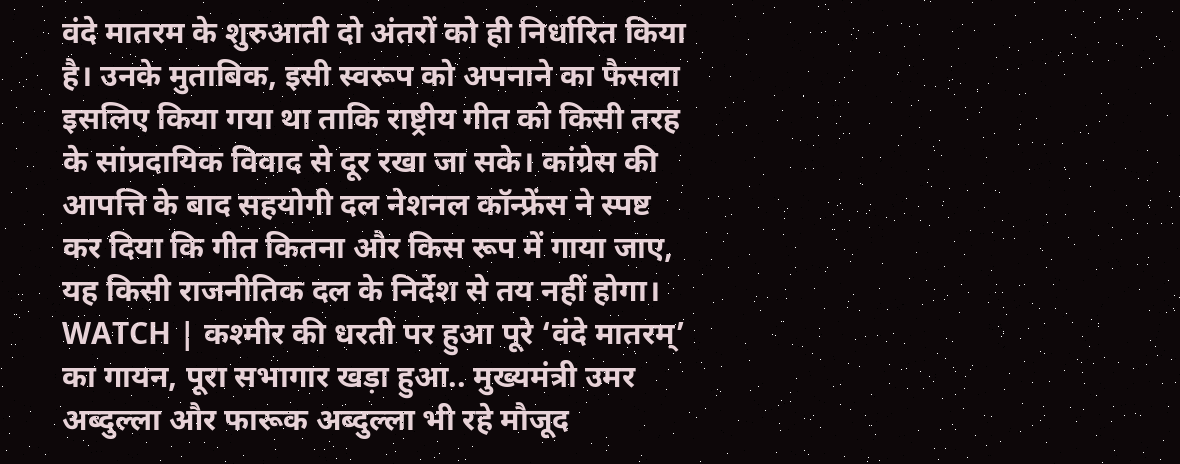वंदे मातरम के शुरुआती दो अंतरों को ही निर्धारित किया है। उनके मुताबिक, इसी स्वरूप को अपनाने का फैसला इसलिए किया गया था ताकि राष्ट्रीय गीत को किसी तरह के सांप्रदायिक विवाद से दूर रखा जा सके। कांग्रेस की आपत्ति के बाद सहयोगी दल नेशनल कॉन्फ्रेंस ने स्पष्ट कर दिया कि गीत कितना और किस रूप में गाया जाए, यह किसी राजनीतिक दल के निर्देश से तय नहीं होगा।
WATCH | कश्मीर की धरती पर हुआ पूरे ‘वंदे मातरम्’ का गायन, पूरा सभागार खड़ा हुआ.. मुख्यमंत्री उमर अब्दुल्ला और फारूक अब्दुल्ला भी रहे मौजूद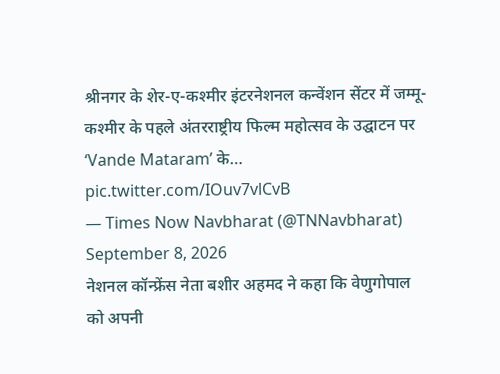श्रीनगर के शेर-ए-कश्मीर इंटरनेशनल कन्वेंशन सेंटर में जम्मू-कश्मीर के पहले अंतरराष्ट्रीय फिल्म महोत्सव के उद्घाटन पर ‘Vande Mataram’ के… pic.twitter.com/IOuv7vlCvB
— Times Now Navbharat (@TNNavbharat) September 8, 2026
नेशनल कॉन्फ्रेंस नेता बशीर अहमद ने कहा कि वेणुगोपाल को अपनी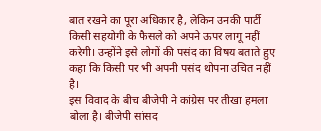बात रखने का पूरा अधिकार है, लेकिन उनकी पार्टी किसी सहयोगी के फैसले को अपने ऊपर लागू नहीं करेगी। उन्होंने इसे लोगों की पसंद का विषय बताते हुए कहा कि किसी पर भी अपनी पसंद थोपना उचित नहीं है।
इस विवाद के बीच बीजेपी ने कांग्रेस पर तीखा हमला बोला है। बीजेपी सांसद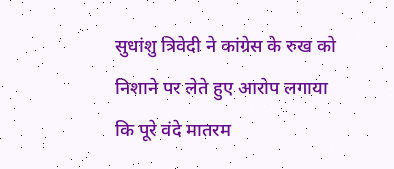सुधांशु त्रिवेदी ने कांग्रेस के रुख को निशाने पर लेते हुए आरोप लगाया कि पूरे वंदे मातरम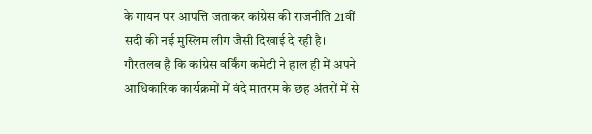के गायन पर आपत्ति जताकर कांग्रेस की राजनीति 21वीं सदी की नई मुस्लिम लीग जैसी दिखाई दे रही है।
गौरतलब है कि कांग्रेस वर्किंग कमेटी ने हाल ही में अपने आधिकारिक कार्यक्रमों में वंदे मातरम के छह अंतरों में से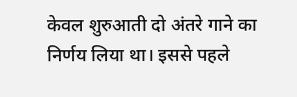केवल शुरुआती दो अंतरे गाने का निर्णय लिया था। इससे पहले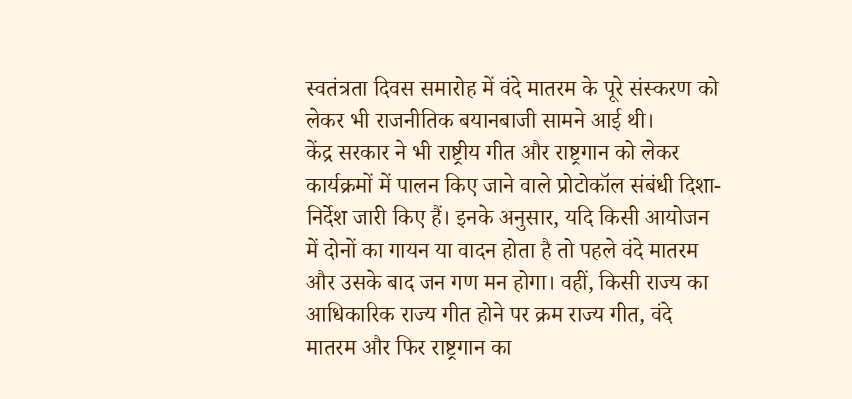स्वतंत्रता दिवस समारोह में वंदे मातरम के पूरे संस्करण को लेकर भी राजनीतिक बयानबाजी सामने आई थी।
केंद्र सरकार ने भी राष्ट्रीय गीत और राष्ट्रगान को लेकर कार्यक्रमों में पालन किए जाने वाले प्रोटोकॉल संबंधी दिशा-निर्देश जारी किए हैं। इनके अनुसार, यदि किसी आयोजन में दोनों का गायन या वादन होता है तो पहले वंदे मातरम और उसके बाद जन गण मन होगा। वहीं, किसी राज्य का आधिकारिक राज्य गीत होने पर क्रम राज्य गीत, वंदे मातरम और फिर राष्ट्रगान का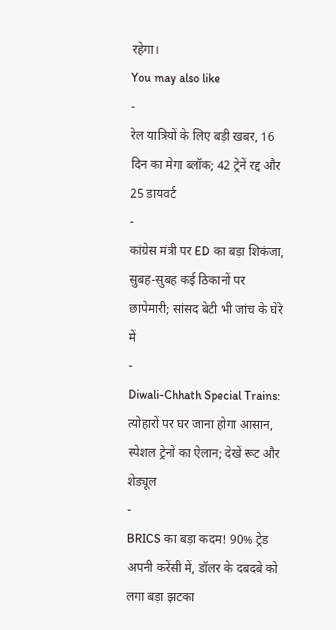रहेगा।
You may also like
-
रेल यात्रियों के लिए बड़ी खबर, 16 दिन का मेगा ब्लॉक; 42 ट्रेनें रद्द और 25 डायवर्ट
-
कांग्रेस मंत्री पर ED का बड़ा शिकंजा, सुबह-सुबह कई ठिकानों पर छापेमारी; सांसद बेटी भी जांच के घेरे में
-
Diwali-Chhath Special Trains: त्योहारों पर घर जाना होगा आसान, स्पेशल ट्रेनों का ऐलान; देखें रूट और शेड्यूल
-
BRICS का बड़ा कदम! 90% ट्रेड अपनी करेंसी में, डॉलर के दबदबे को लगा बड़ा झटका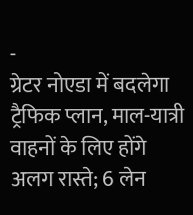-
ग्रेटर नोएडा में बदलेगा ट्रैफिक प्लान, माल-यात्री वाहनों के लिए होंगे अलग रास्ते; 6 लेन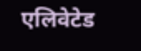एलिवेटेड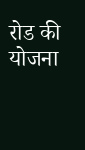रोड की योजना